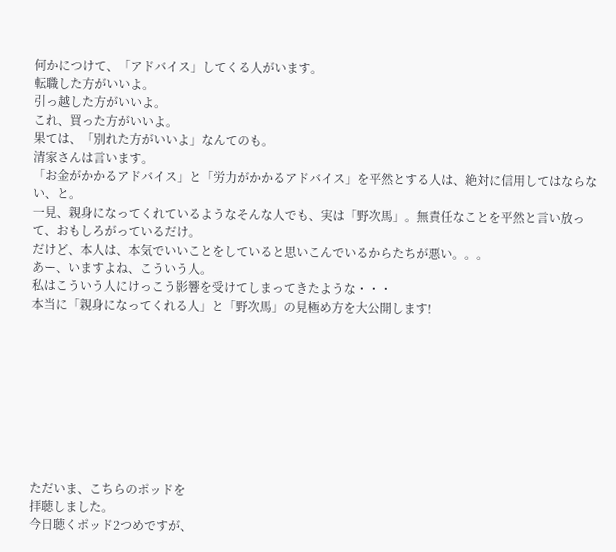何かにつけて、「アドバイス」してくる人がいます。
転職した方がいいよ。
引っ越した方がいいよ。
これ、買った方がいいよ。
果ては、「別れた方がいいよ」なんてのも。
清家さんは言います。
「お金がかかるアドバイス」と「労力がかかるアドバイス」を平然とする人は、絶対に信用してはならない、と。
一見、親身になってくれているようなそんな人でも、実は「野次馬」。無責任なことを平然と言い放って、おもしろがっているだけ。
だけど、本人は、本気でいいことをしていると思いこんでいるからたちが悪い。。。
あー、いますよね、こういう人。
私はこういう人にけっこう影響を受けてしまってきたような・・・
本当に「親身になってくれる人」と「野次馬」の見極め方を大公開します!









ただいま、こちらのポッドを
拝聴しました。
今日聴くポッド2つめですが、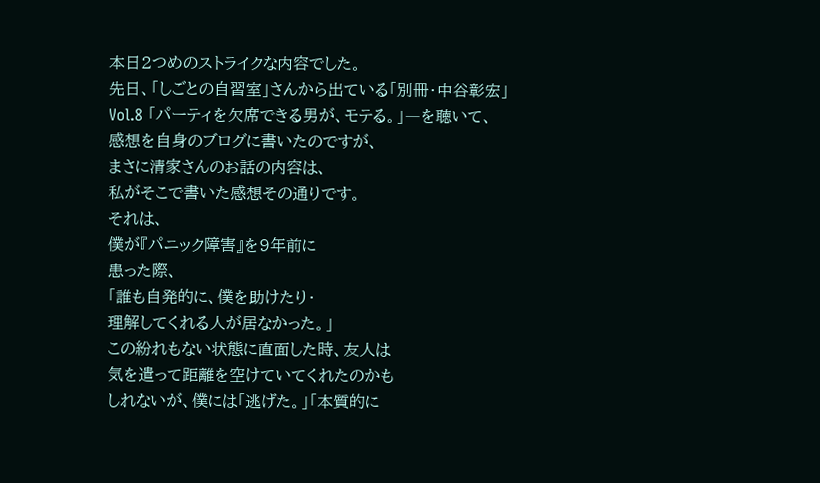本日2つめのストライクな内容でした。
先日、「しごとの自習室」さんから出ている「別冊・中谷彰宏」Vol.8 「パーティを欠席できる男が、モテる。」―を聴いて、
感想を自身のブログに書いたのですが、
まさに清家さんのお話の内容は、
私がそこで書いた感想その通りです。
それは、
僕が『パニック障害』を9年前に
患った際、
「誰も自発的に、僕を助けたり・
理解してくれる人が居なかった。」
この紛れもない状態に直面した時、友人は
気を遣って距離を空けていてくれたのかも
しれないが、僕には「逃げた。」「本質的に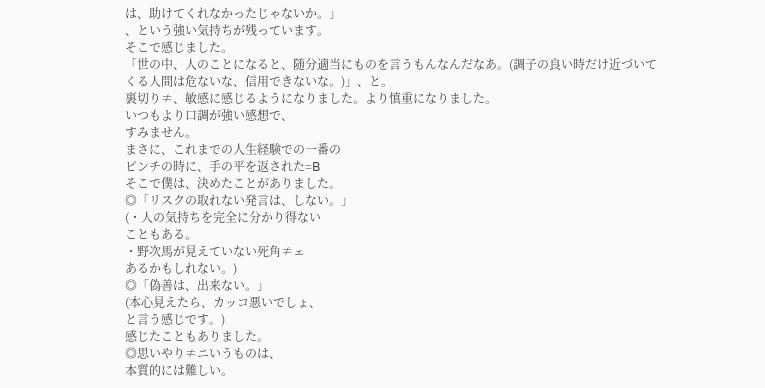は、助けてくれなかったじゃないか。」
、という強い気持ちが残っています。
そこで感じました。
「世の中、人のことになると、随分適当にものを言うもんなんだなあ。(調子の良い時だけ近づいてくる人間は危ないな、信用できないな。)」、と。
裏切り≠、敏感に感じるようになりました。より慎重になりました。
いつもより口調が強い感想で、
すみません。
まさに、これまでの人生経験での一番の
ピンチの時に、手の平を返された=B
そこで僕は、決めたことがありました。
◎「リスクの取れない発言は、しない。」
(・人の気持ちを完全に分かり得ない
こともある。
・野次馬が見えていない死角≠ェ
あるかもしれない。)
◎「偽善は、出来ない。」
(本心見えたら、カッコ悪いでしょ、
と言う感じです。)
感じたこともありました。
◎思いやり≠ニいうものは、
本質的には難しい。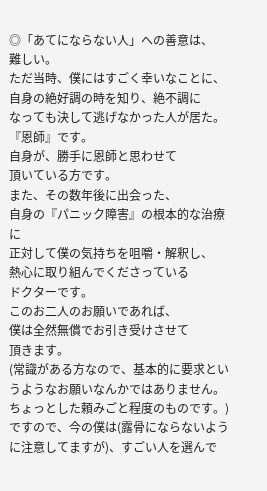◎「あてにならない人」への善意は、
難しい。
ただ当時、僕にはすごく幸いなことに、
自身の絶好調の時を知り、絶不調に
なっても決して逃げなかった人が居た。
『恩師』です。
自身が、勝手に恩師と思わせて
頂いている方です。
また、その数年後に出会った、
自身の『パニック障害』の根本的な治療に
正対して僕の気持ちを咀嚼・解釈し、
熱心に取り組んでくださっている
ドクターです。
このお二人のお願いであれば、
僕は全然無償でお引き受けさせて
頂きます。
(常識がある方なので、基本的に要求というようなお願いなんかではありません。
ちょっとした頼みごと程度のものです。)
ですので、今の僕は(露骨にならないように注意してますが)、すごい人を選んで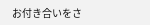お付き合いをさ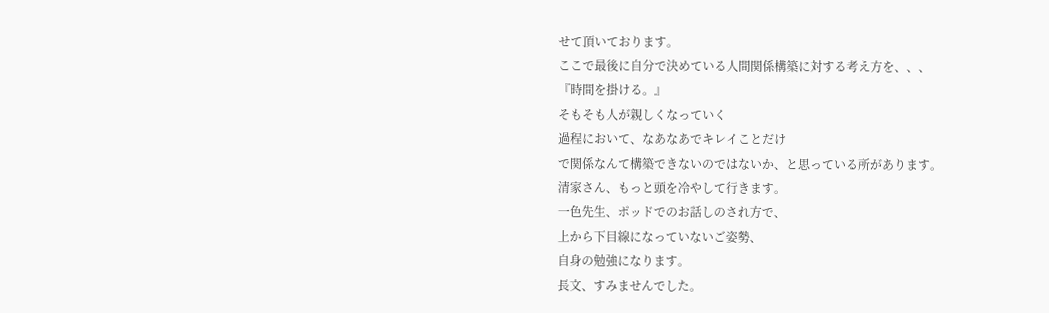せて頂いております。
ここで最後に自分で決めている人間関係構築に対する考え方を、、、
『時間を掛ける。』
そもそも人が親しくなっていく
過程において、なあなあでキレイことだけ
で関係なんて構築できないのではないか、と思っている所があります。
清家さん、もっと頭を冷やして行きます。
一色先生、ポッドでのお話しのされ方で、
上から下目線になっていないご姿勢、
自身の勉強になります。
長文、すみませんでした。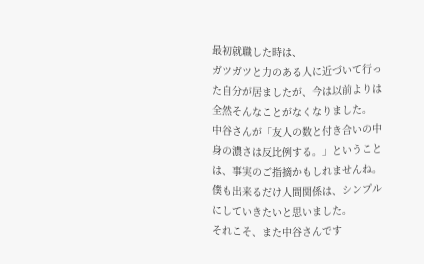最初就職した時は、
ガツガツと力のある人に近づいて行った自分が居ましたが、今は以前よりは全然そんなことがなくなりました。
中谷さんが「友人の数と付き合いの中身の濃さは反比例する。」ということは、事実のご指摘かもしれませんね。
僕も出来るだけ人間関係は、シンプルにしていきたいと思いました。
それこそ、また中谷さんです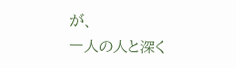が、
一人の人と深く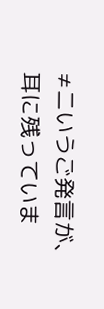≠ニいうご発言が、
耳に残っていま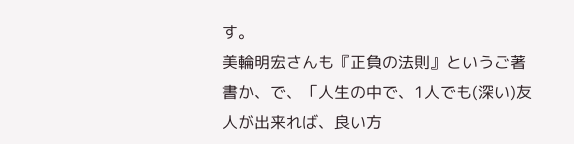す。
美輪明宏さんも『正負の法則』というご著書か、で、「人生の中で、1人でも(深い)友人が出来れば、良い方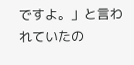ですよ。」と言われていたの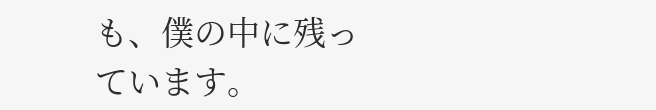も、僕の中に残っています。